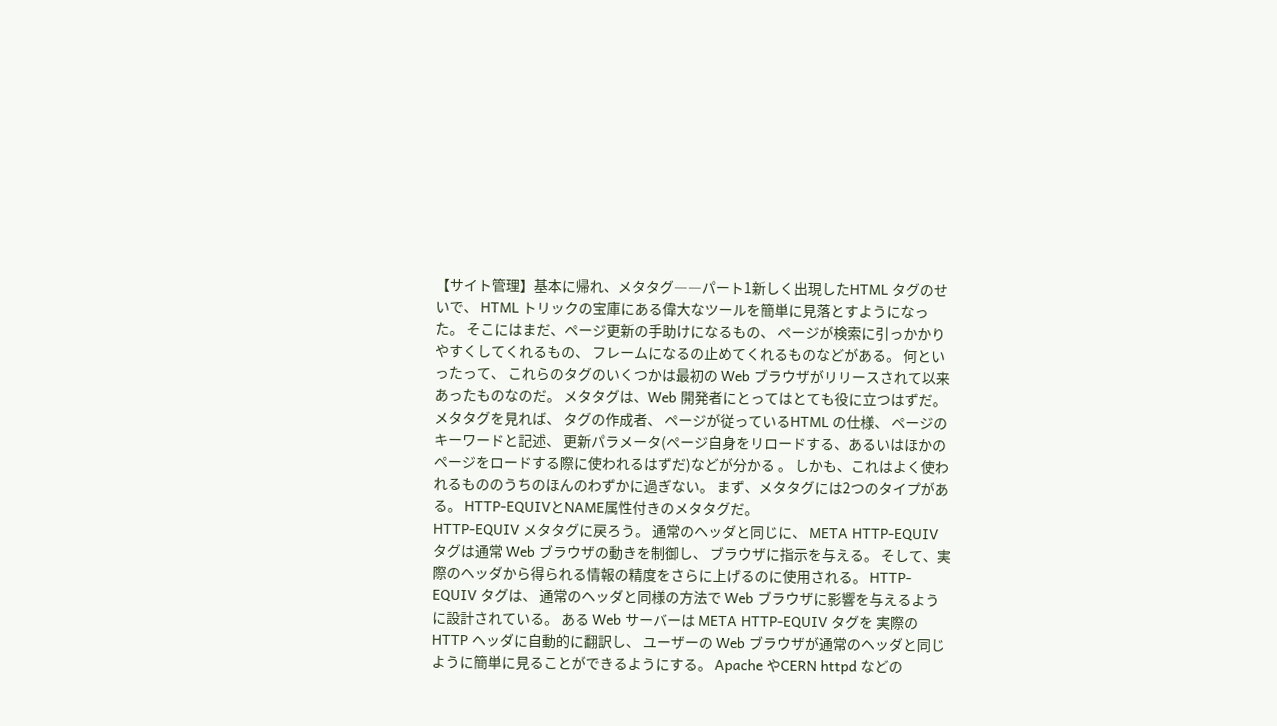【サイト管理】基本に帰れ、メタタグ――パート1新しく出現したHTML タグのせいで、 HTML トリックの宝庫にある偉大なツールを簡単に見落とすようになった。 そこにはまだ、ページ更新の手助けになるもの、 ページが検索に引っかかりやすくしてくれるもの、 フレームになるの止めてくれるものなどがある。 何といったって、 これらのタグのいくつかは最初の Web ブラウザがリリースされて以来あったものなのだ。 メタタグは、Web 開発者にとってはとても役に立つはずだ。 メタタグを見れば、 タグの作成者、 ページが従っているHTML の仕様、 ページのキーワードと記述、 更新パラメータ(ページ自身をリロードする、あるいはほかのページをロードする際に使われるはずだ)などが分かる 。 しかも、これはよく使われるもののうちのほんのわずかに過ぎない。 まず、メタタグには2つのタイプがある。 HTTP-EQUIVとNAME属性付きのメタタグだ。
HTTP-EQUIV メタタグに戻ろう。 通常のヘッダと同じに、 META HTTP-EQUIV タグは通常 Web ブラウザの動きを制御し、 ブラウザに指示を与える。 そして、実際のヘッダから得られる情報の精度をさらに上げるのに使用される。 HTTP-EQUIV タグは、 通常のヘッダと同様の方法で Web ブラウザに影響を与えるように設計されている。 ある Web サーバーは META HTTP-EQUIV タグを 実際の HTTP ヘッダに自動的に翻訳し、 ユーザーの Web ブラウザが通常のヘッダと同じように簡単に見ることができるようにする。 Apache やCERN httpd などの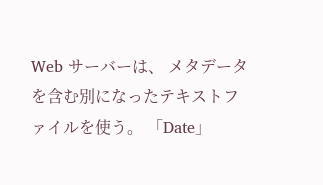Web サーバーは、 メタデータを含む別になったテキストファイルを使う。 「Date」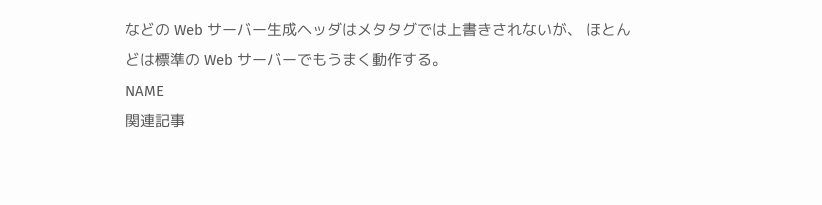などの Web サーバー生成ヘッダはメタタグでは上書きされないが、 ほとんどは標準の Web サーバーでもうまく動作する。
NAME
関連記事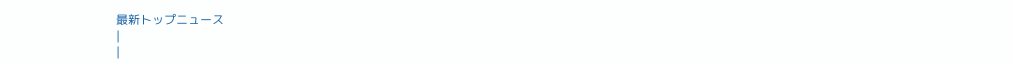最新トップニュース
|
|